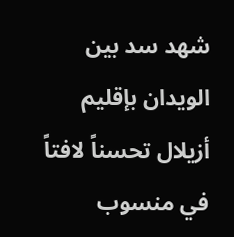شهد سد بين الويدان بإقليم أزيلال تحسناً لافتاً في منسوب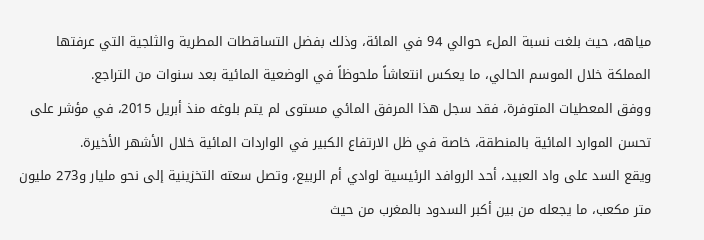مياهه، حيث بلغت نسبة الملء حوالي 94 في المائة، وذلك بفضل التساقطات المطرية والثلجية التي عرفتها المملكة خلال الموسم الحالي، ما يعكس انتعاشاً ملحوظاً في الوضعية المائية بعد سنوات من التراجع.
ووفق المعطيات المتوفرة، فقد سجل هذا المرفق المائي مستوى لم يتم بلوغه منذ أبريل 2015، في مؤشر على تحسن الموارد المائية بالمنطقة، خاصة في ظل الارتفاع الكبير في الواردات المائية خلال الأشهر الأخيرة.
ويقع السد على واد العبيد، أحد الروافد الرئيسية لوادي أم الربيع، وتصل سعته التخزينية إلى نحو مليار و273 مليون متر مكعب، ما يجعله من بين أكبر السدود بالمغرب من حيث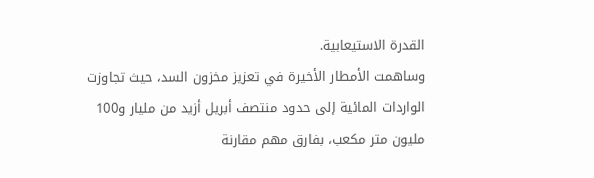القدرة الاستيعابية.
وساهمت الأمطار الأخيرة في تعزيز مخزون السد، حيث تجاوزت الواردات المائية إلى حدود منتصف أبريل أزيد من مليار و100 مليون متر مكعب، بفارق مهم مقارنة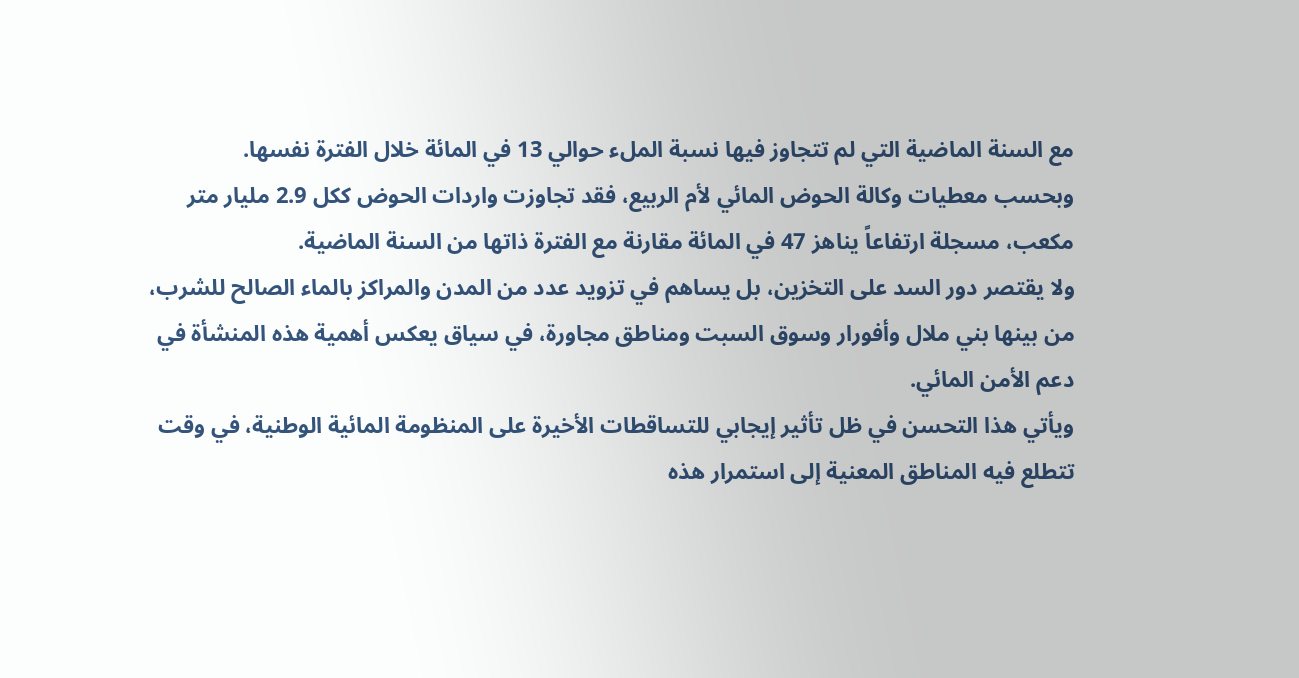مع السنة الماضية التي لم تتجاوز فيها نسبة الملء حوالي 13 في المائة خلال الفترة نفسها.
وبحسب معطيات وكالة الحوض المائي لأم الربيع، فقد تجاوزت واردات الحوض ككل 2.9 مليار متر مكعب، مسجلة ارتفاعاً يناهز 47 في المائة مقارنة مع الفترة ذاتها من السنة الماضية.
ولا يقتصر دور السد على التخزين، بل يساهم في تزويد عدد من المدن والمراكز بالماء الصالح للشرب، من بينها بني ملال وأفورار وسوق السبت ومناطق مجاورة، في سياق يعكس أهمية هذه المنشأة في دعم الأمن المائي.
ويأتي هذا التحسن في ظل تأثير إيجابي للتساقطات الأخيرة على المنظومة المائية الوطنية، في وقت تتطلع فيه المناطق المعنية إلى استمرار هذه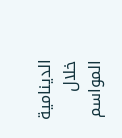الدينامية خلال المواسم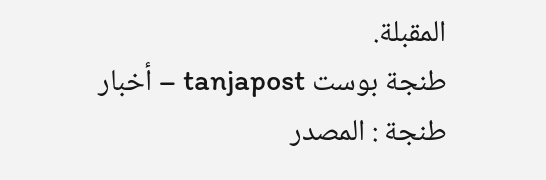المقبلة.
طنجة بوست tanjapost – أخبار طنجة : المصدر